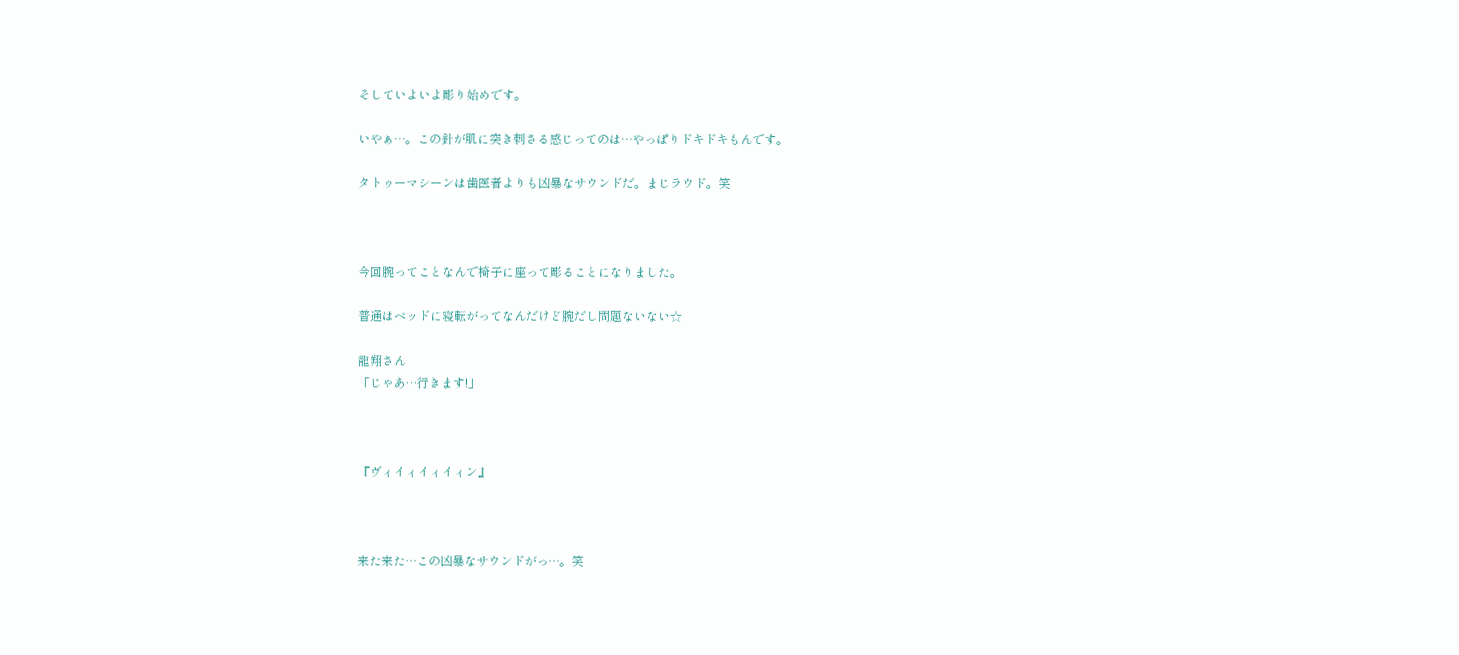そしていよいよ彫り始めです。

いやぁ…。この針が肌に突き刺さる感じってのは…やっぱりドキドキもんです。

タトゥーマシーンは歯医者よりも凶暴なサウンドだ。まじラウド。笑



今回腕ってことなんで椅子に座って彫ることになりました。

普通はベッドに寝転がってなんだけど腕だし問題ないない☆

龍翔さん
「じゃあ…行きます!」



『ヴィイィイィイィン』



来た来た…この凶暴なサウンドがっ…。笑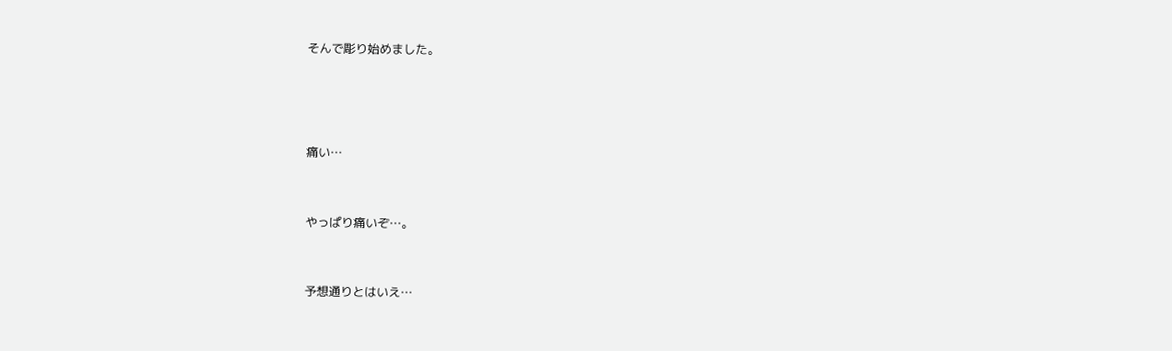そんで彫り始めました。





痛い…



やっぱり痛いぞ…。



予想通りとはいえ…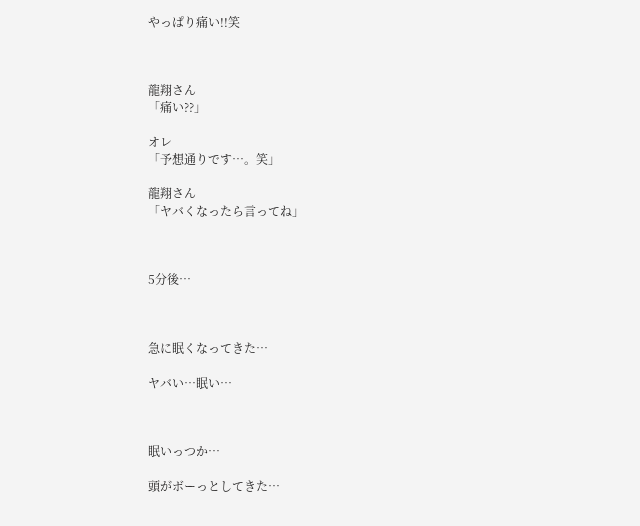やっぱり痛い!!笑



龍翔さん
「痛い??」

オレ
「予想通りです…。笑」

龍翔さん
「ヤバくなったら言ってね」



5分後…



急に眠くなってきた…

ヤバい…眠い…



眠いっつか…

頭がボーっとしてきた…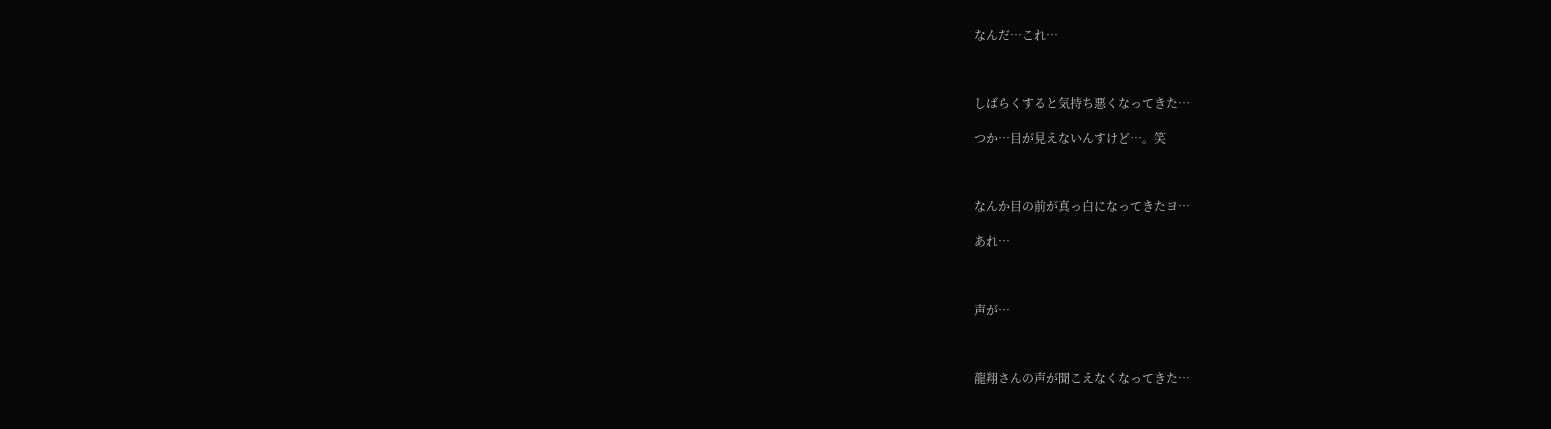なんだ…これ…



しばらくすると気持ち悪くなってきた…

つか…目が見えないんすけど…。笑



なんか目の前が真っ白になってきたヨ…

あれ…



声が…



龍翔さんの声が聞こえなくなってきた…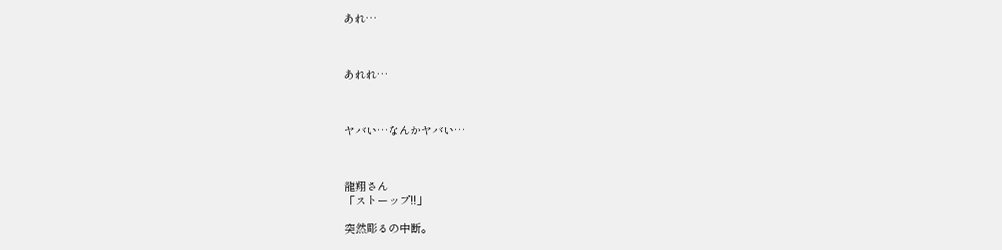あれ…



あれれ…



ヤバい…なんかヤバい…



龍翔さん
「ストーップ!!」

突然彫るの中断。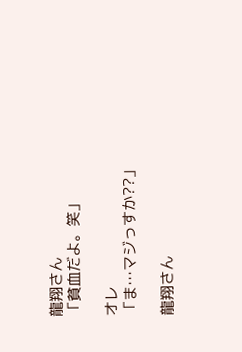龍翔さん
「貧血だよ。笑」

オレ
「ま…マジっすか??」

龍翔さん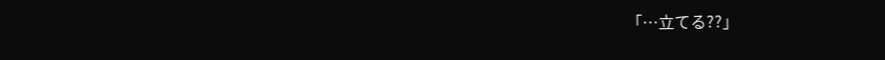「…立てる??」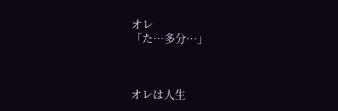オレ
「た…多分…」



オレは人生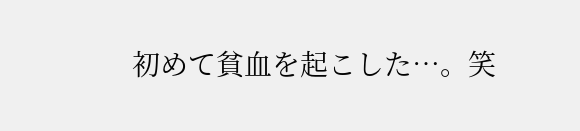初めて貧血を起こした…。笑